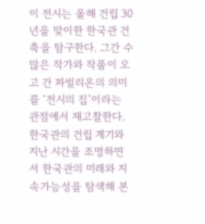이 전시는 올해 건립 30년을 맞이한 한국관 건축을 탐구한다. 그간 수많은 작가와 작품이 오고 간 파빌리온의 의미를 ‘전시의 집’이라는 관점에서 재고찰한다. 한국관의 건립 계기와 지난 시간을 조명하면서 한국관의 미래와 지속가능성을 탐색해 본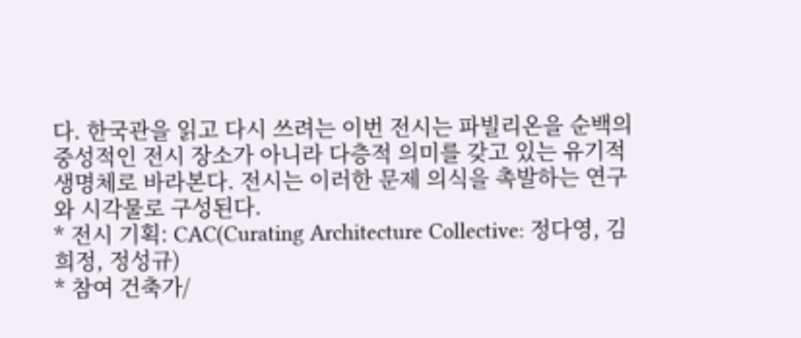다. 한국관을 읽고 다시 쓰려는 이번 전시는 파빌리온을 순백의 중성적인 전시 장소가 아니라 다층적 의미를 갖고 있는 유기적 생명체로 바라본다. 전시는 이러한 문제 의식을 촉발하는 연구와 시각물로 구성된다.
* 전시 기획: CAC(Curating Architecture Collective: 정다영, 김희정, 정성규)
* 참여 건축가/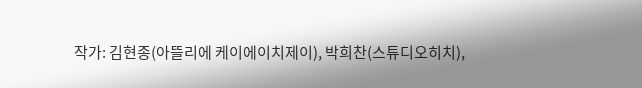작가: 김현종(아뜰리에 케이에이치제이), 박희찬(스튜디오히치),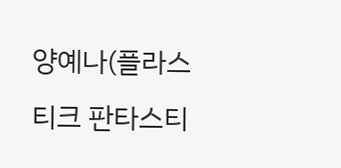양예나(플라스티크 판타스티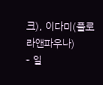크), 이다미(플로라앤파우나)
– 일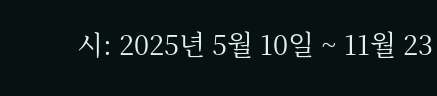시: 2025년 5월 10일 ~ 11월 23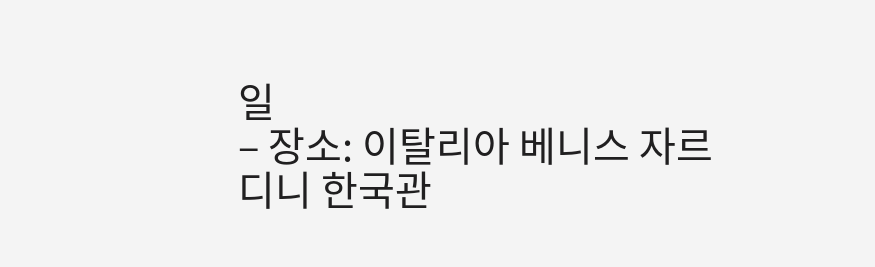일
– 장소: 이탈리아 베니스 자르디니 한국관